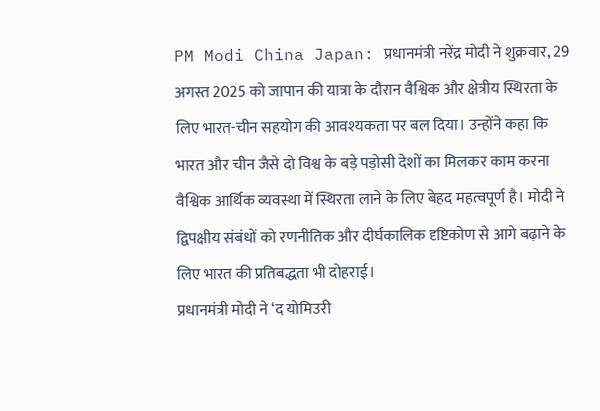PM Modi China Japan: प्रधानमंत्री नरेंद्र मोदी ने शुक्रवार, 29 अगस्त 2025 को जापान की यात्रा के दौरान वैश्विक और क्षेत्रीय स्थिरता के लिए भारत-चीन सहयोग की आवश्यकता पर बल दिया। उन्होंने कहा कि भारत और चीन जैसे दो विश्व के बड़े पड़ोसी देशों का मिलकर काम करना वैश्विक आर्थिक व्यवस्था में स्थिरता लाने के लिए बेहद महत्वपूर्ण है। मोदी ने द्विपक्षीय संबंधों को रणनीतिक और दीर्घकालिक दृष्टिकोण से आगे बढ़ाने के लिए भारत की प्रतिबद्धता भी दोहराई।
प्रधानमंत्री मोदी ने ‘द योमिउरी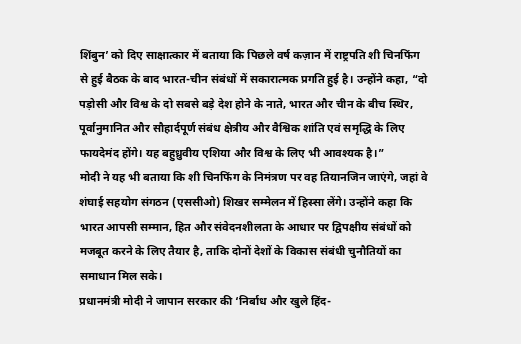शिंबुन’ को दिए साक्षात्कार में बताया कि पिछले वर्ष कज़ान में राष्ट्रपति शी चिनफिंग से हुई बैठक के बाद भारत-चीन संबंधों में सकारात्मक प्रगति हुई है। उन्होंने कहा, “दो पड़ोसी और विश्व के दो सबसे बड़े देश होने के नाते, भारत और चीन के बीच स्थिर, पूर्वानुमानित और सौहार्दपूर्ण संबंध क्षेत्रीय और वैश्विक शांति एवं समृद्धि के लिए फायदेमंद होंगे। यह बहुध्रुवीय एशिया और विश्व के लिए भी आवश्यक है।”
मोदी ने यह भी बताया कि शी चिनफिंग के निमंत्रण पर वह तियानजिन जाएंगे, जहां वे शंघाई सहयोग संगठन (एससीओ) शिखर सम्मेलन में हिस्सा लेंगे। उन्होंने कहा कि भारत आपसी सम्मान, हित और संवेदनशीलता के आधार पर द्विपक्षीय संबंधों को मजबूत करने के लिए तैयार है, ताकि दोनों देशों के विकास संबंधी चुनौतियों का समाधान मिल सके।
प्रधानमंत्री मोदी ने जापान सरकार की ‘निर्बाध और खुले हिंद-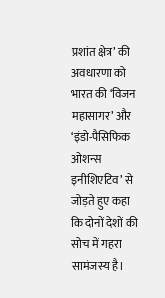प्रशांत क्षेत्र’ की अवधारणा को भारत की ‘विजन महासागर’ और ‘इंडो-पैसिफिक ओशन्स इनीशिएटिव’ से जोड़ते हुए कहा कि दोनों देशों की सोच में गहरा सामंजस्य है।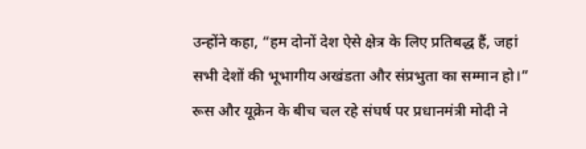उन्होंने कहा, “हम दोनों देश ऐसे क्षेत्र के लिए प्रतिबद्ध हैं, जहां सभी देशों की भूभागीय अखंडता और संप्रभुता का सम्मान हो।”
रूस और यूक्रेन के बीच चल रहे संघर्ष पर प्रधानमंत्री मोदी ने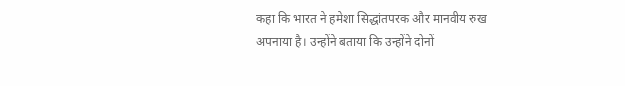कहा कि भारत ने हमेशा सिद्धांतपरक और मानवीय रुख अपनाया है। उन्होंने बताया कि उन्होंने दोनों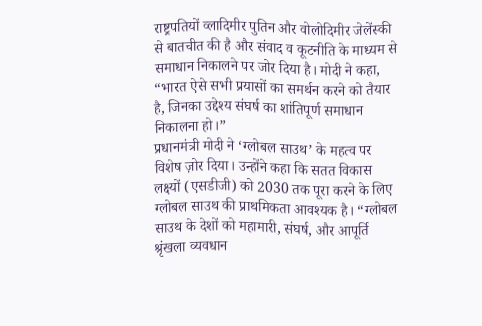राष्ट्रपतियों व्लादिमीर पुतिन और वोलोदिमीर जेलेंस्की से बातचीत की है और संवाद व कूटनीति के माध्यम से समाधान निकालने पर जोर दिया है। मोदी ने कहा, “भारत ऐसे सभी प्रयासों का समर्थन करने को तैयार है, जिनका उद्देश्य संघर्ष का शांतिपूर्ण समाधान निकालना हो।”
प्रधानमंत्री मोदी ने ‘ग्लोबल साउथ’ के महत्व पर विशेष ज़ोर दिया। उन्होंने कहा कि सतत विकास लक्ष्यों (एसडीजी) को 2030 तक पूरा करने के लिए ग्लोबल साउथ की प्राथमिकता आवश्यक है। “ग्लोबल साउथ के देशों को महामारी, संघर्ष, और आपूर्ति श्रृंखला व्यवधान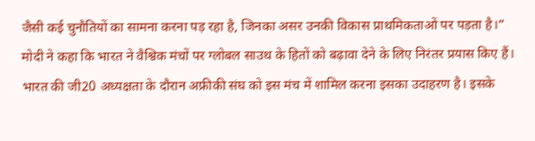जैसी कई चुनौतियों का सामना करना पड़ रहा है, जिनका असर उनकी विकास प्राथमिकताओं पर पड़ता है।”
मोदी ने कहा कि भारत ने वैश्विक मंचों पर ग्लोबल साउथ के हितों को बढ़ावा देने के लिए निरंतर प्रयास किए हैं। भारत की जी20 अध्यक्षता के दौरान अफ्रीकी संघ को इस मंच में शामिल करना इसका उदाहरण है। इसके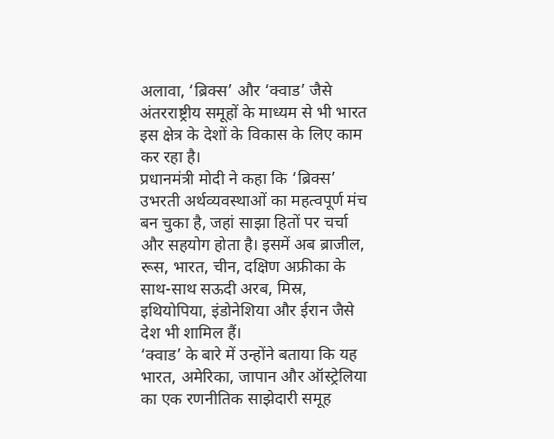अलावा, ‘ब्रिक्स’ और ‘क्वाड’ जैसे अंतरराष्ट्रीय समूहों के माध्यम से भी भारत इस क्षेत्र के देशों के विकास के लिए काम कर रहा है।
प्रधानमंत्री मोदी ने कहा कि ‘ब्रिक्स’ उभरती अर्थव्यवस्थाओं का महत्वपूर्ण मंच बन चुका है, जहां साझा हितों पर चर्चा और सहयोग होता है। इसमें अब ब्राजील, रूस, भारत, चीन, दक्षिण अफ्रीका के साथ-साथ सऊदी अरब, मिस्र, इथियोपिया, इंडोनेशिया और ईरान जैसे देश भी शामिल हैं।
‘क्वाड’ के बारे में उन्होंने बताया कि यह भारत, अमेरिका, जापान और ऑस्ट्रेलिया का एक रणनीतिक साझेदारी समूह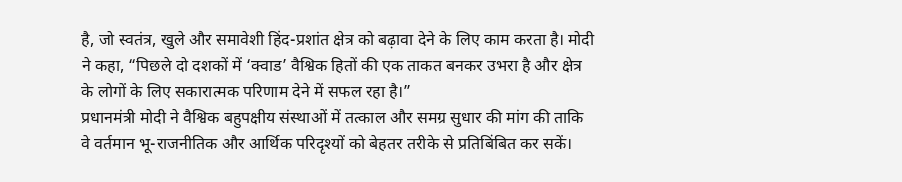है, जो स्वतंत्र, खुले और समावेशी हिंद-प्रशांत क्षेत्र को बढ़ावा देने के लिए काम करता है। मोदी ने कहा, “पिछले दो दशकों में ‘क्वाड’ वैश्विक हितों की एक ताकत बनकर उभरा है और क्षेत्र के लोगों के लिए सकारात्मक परिणाम देने में सफल रहा है।”
प्रधानमंत्री मोदी ने वैश्विक बहुपक्षीय संस्थाओं में तत्काल और समग्र सुधार की मांग की ताकि वे वर्तमान भू-राजनीतिक और आर्थिक परिदृश्यों को बेहतर तरीके से प्रतिबिंबित कर सकें।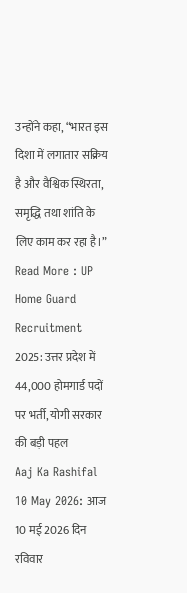उन्होंने कहा, “भारत इस दिशा में लगातार सक्रिय है और वैश्विक स्थिरता, समृद्धि तथा शांति के लिए काम कर रहा है।”
Read More : UP Home Guard Recruitment 2025: उत्तर प्रदेश में 44,000 होमगार्ड पदों पर भर्ती, योगी सरकार की बड़ी पहल
Aaj Ka Rashifal 10 May 2026: आज 10 मई 2026 दिन रविवार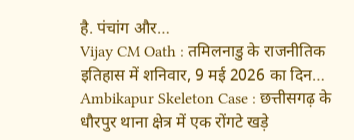है. पंचांग और…
Vijay CM Oath : तमिलनाडु के राजनीतिक इतिहास में शनिवार, 9 मई 2026 का दिन…
Ambikapur Skeleton Case : छत्तीसगढ़ के धौरपुर थाना क्षेत्र में एक रोंगटे खड़े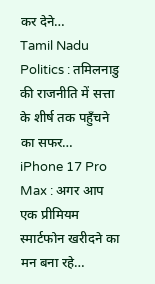कर देने…
Tamil Nadu Politics : तमिलनाडु की राजनीति में सत्ता के शीर्ष तक पहुँचने का सफर…
iPhone 17 Pro Max : अगर आप एक प्रीमियम स्मार्टफोन खरीदने का मन बना रहे…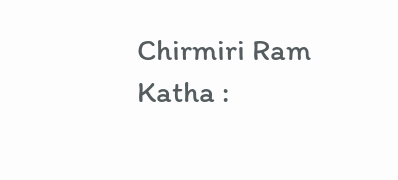Chirmiri Ram Katha :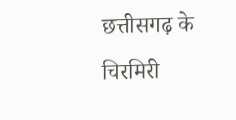छत्तीसगढ़ के चिरमिरी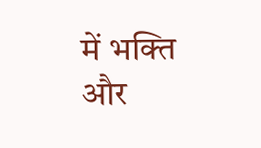में भक्ति और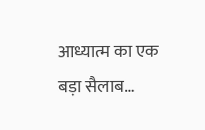आध्यात्म का एक बड़ा सैलाब…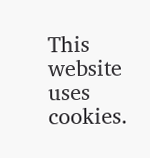This website uses cookies.